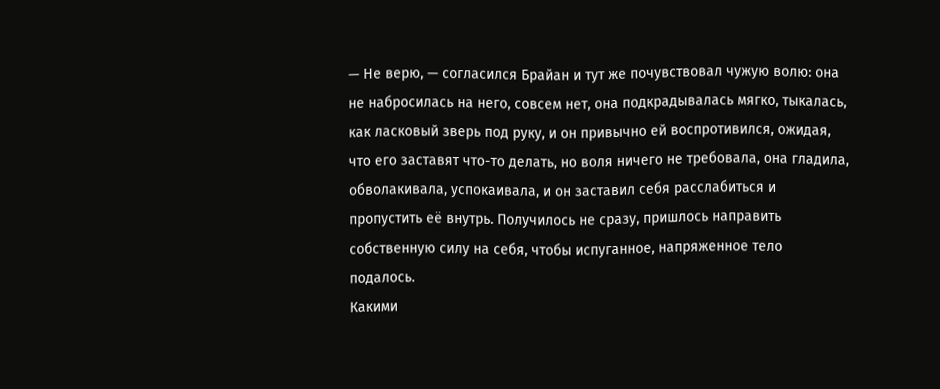— Не верю, — согласился Брайан и тут же почувствовал чужую волю: она не набросилась на него, совсем нет, она подкрадывалась мягко, тыкалась, как ласковый зверь под руку, и он привычно ей воспротивился, ожидая, что его заставят что-то делать, но воля ничего не требовала, она гладила, обволакивала, успокаивала, и он заставил себя расслабиться и пропустить её внутрь. Получилось не сразу, пришлось направить собственную силу на себя, чтобы испуганное, напряженное тело подалось.
Какими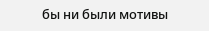бы ни были мотивы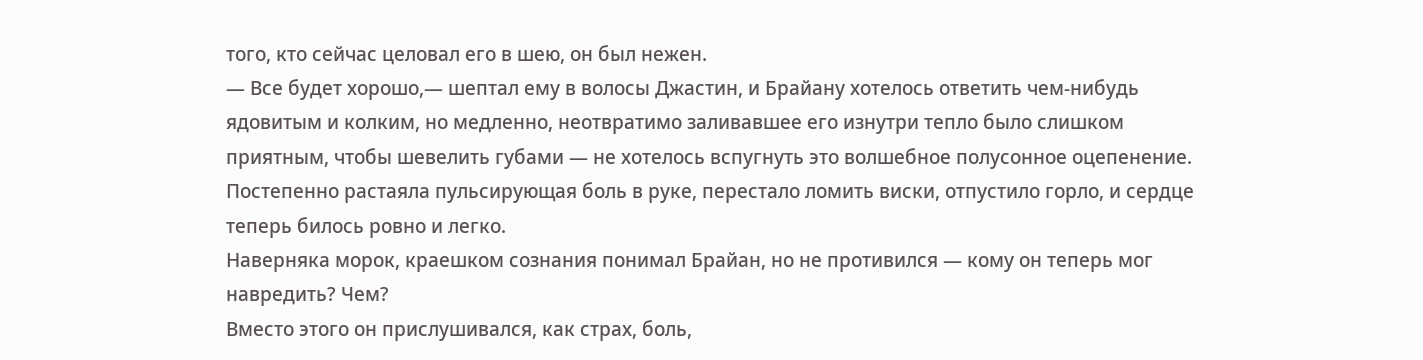того, кто сейчас целовал его в шею, он был нежен.
— Все будет хорошо,— шептал ему в волосы Джастин, и Брайану хотелось ответить чем-нибудь ядовитым и колким, но медленно, неотвратимо заливавшее его изнутри тепло было слишком приятным, чтобы шевелить губами — не хотелось вспугнуть это волшебное полусонное оцепенение. Постепенно растаяла пульсирующая боль в руке, перестало ломить виски, отпустило горло, и сердце теперь билось ровно и легко.
Наверняка морок, краешком сознания понимал Брайан, но не противился — кому он теперь мог навредить? Чем?
Вместо этого он прислушивался, как страх, боль,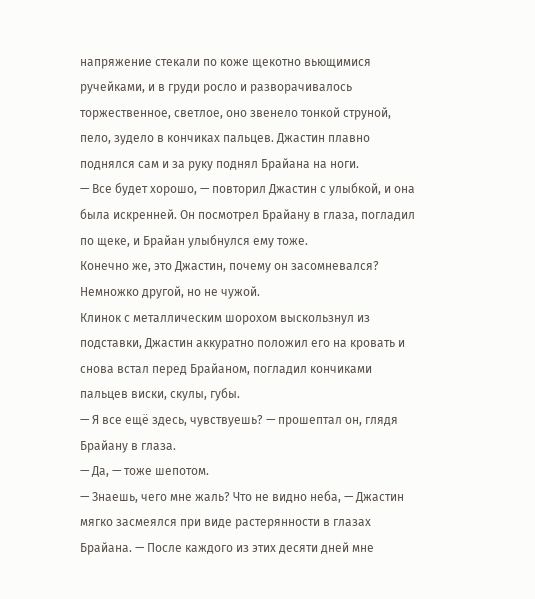напряжение стекали по коже щекотно вьющимися ручейками, и в груди росло и разворачивалось торжественное, светлое, оно звенело тонкой струной, пело, зудело в кончиках пальцев. Джастин плавно поднялся сам и за руку поднял Брайана на ноги.
— Все будет хорошо, — повторил Джастин с улыбкой, и она была искренней. Он посмотрел Брайану в глаза, погладил по щеке, и Брайан улыбнулся ему тоже.
Конечно же, это Джастин, почему он засомневался? Немножко другой, но не чужой.
Клинок с металлическим шорохом выскользнул из подставки, Джастин аккуратно положил его на кровать и снова встал перед Брайаном, погладил кончиками пальцев виски, скулы, губы.
— Я все ещё здесь, чувствуешь? — прошептал он, глядя Брайану в глаза.
— Да, — тоже шепотом.
— Знаешь, чего мне жаль? Что не видно неба, — Джастин мягко засмеялся при виде растерянности в глазах Брайана. — После каждого из этих десяти дней мне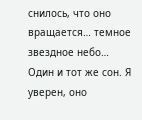снилось, что оно вращается… темное звездное небо… Один и тот же сон. Я уверен, оно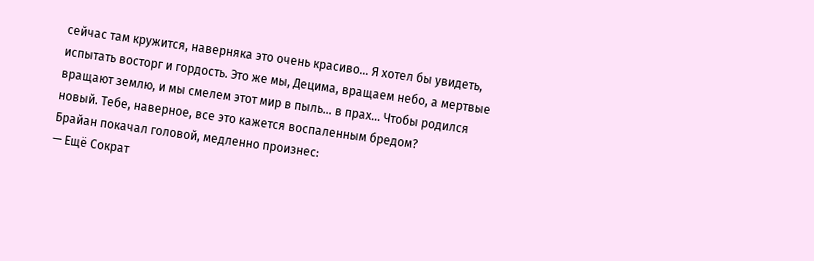сейчас там кружится, наверняка это очень красиво… Я хотел бы увидеть, испытать восторг и гордость. Это же мы, Децима, вращаем небо, а мертвые вращают землю, и мы смелем этот мир в пыль… в прах… Чтобы родился новый. Тебе, наверное, все это кажется воспаленным бредом?
Брайан покачал головой, медленно произнес:
— Ещё Сократ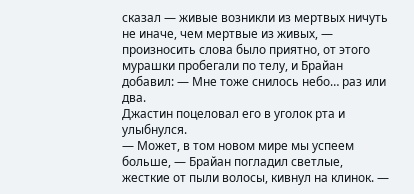сказал — живые возникли из мертвых ничуть не иначе, чем мертвые из живых, — произносить слова было приятно, от этого мурашки пробегали по телу, и Брайан добавил: — Мне тоже снилось небо… раз или два.
Джастин поцеловал его в уголок рта и улыбнулся.
— Может, в том новом мире мы успеем больше, — Брайан погладил светлые, жесткие от пыли волосы, кивнул на клинок. —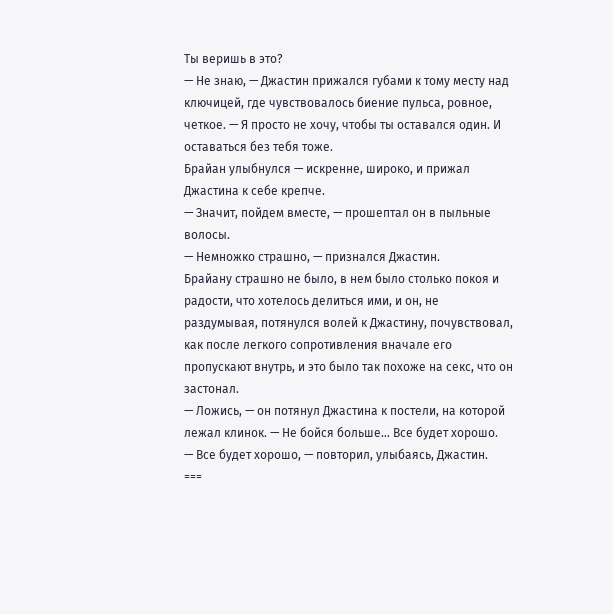Ты веришь в это?
— Не знаю, — Джастин прижался губами к тому месту над ключицей, где чувствовалось биение пульса, ровное, четкое. — Я просто не хочу, чтобы ты оставался один. И оставаться без тебя тоже.
Брайан улыбнулся — искренне, широко, и прижал Джастина к себе крепче.
— Значит, пойдем вместе, — прошептал он в пыльные волосы.
— Немножко страшно, — признался Джастин.
Брайану страшно не было, в нем было столько покоя и радости, что хотелось делиться ими, и он, не раздумывая, потянулся волей к Джастину, почувствовал, как после легкого сопротивления вначале его пропускают внутрь, и это было так похоже на секс, что он застонал.
— Ложись, — он потянул Джастина к постели, на которой лежал клинок. — Не бойся больше… Все будет хорошо.
— Все будет хорошо, — повторил, улыбаясь, Джастин.
===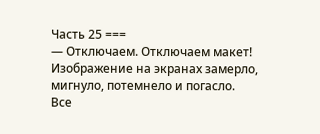Часть 25 ===
— Отключаем. Отключаем макет!
Изображение на экранах замерло, мигнуло, потемнело и погасло.
Все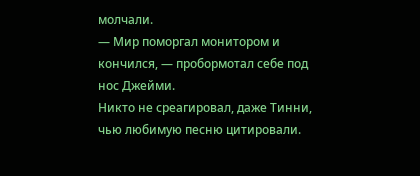молчали.
— Мир поморгал монитором и кончился, — пробормотал себе под нос Джейми.
Никто не среагировал, даже Тинни, чью любимую песню цитировали.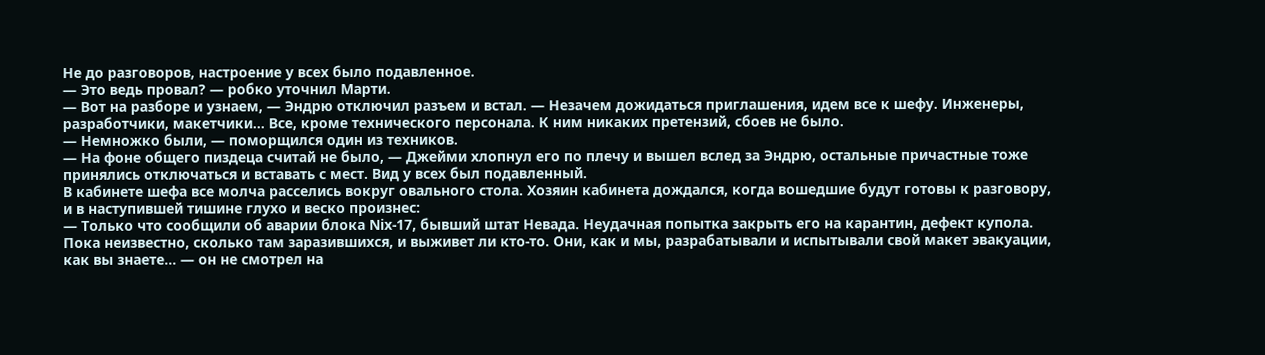Не до разговоров, настроение у всех было подавленное.
— Это ведь провал? — робко уточнил Марти.
— Вот на разборе и узнаем, — Эндрю отключил разъем и встал. — Незачем дожидаться приглашения, идем все к шефу. Инженеры, разработчики, макетчики… Все, кроме технического персонала. К ним никаких претензий, сбоев не было.
— Немножко были, — поморщился один из техников.
— На фоне общего пиздеца считай не было, — Джейми хлопнул его по плечу и вышел вслед за Эндрю, остальные причастные тоже принялись отключаться и вставать с мест. Вид у всех был подавленный.
В кабинете шефа все молча расселись вокруг овального стола. Хозяин кабинета дождался, когда вошедшие будут готовы к разговору, и в наступившей тишине глухо и веско произнес:
— Только что сообщили об аварии блока Nix-17, бывший штат Невада. Неудачная попытка закрыть его на карантин, дефект купола. Пока неизвестно, сколько там заразившихся, и выживет ли кто-то. Они, как и мы, разрабатывали и испытывали свой макет эвакуации, как вы знаете… — он не смотрел на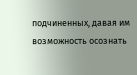подчиненных, давая им возможность осознать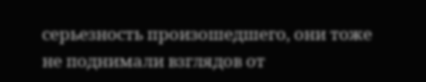серьезность произошедшего, они тоже не поднимали взглядов от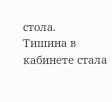стола.
Тишина в кабинете стала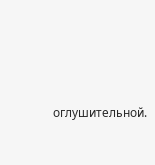оглушительной.